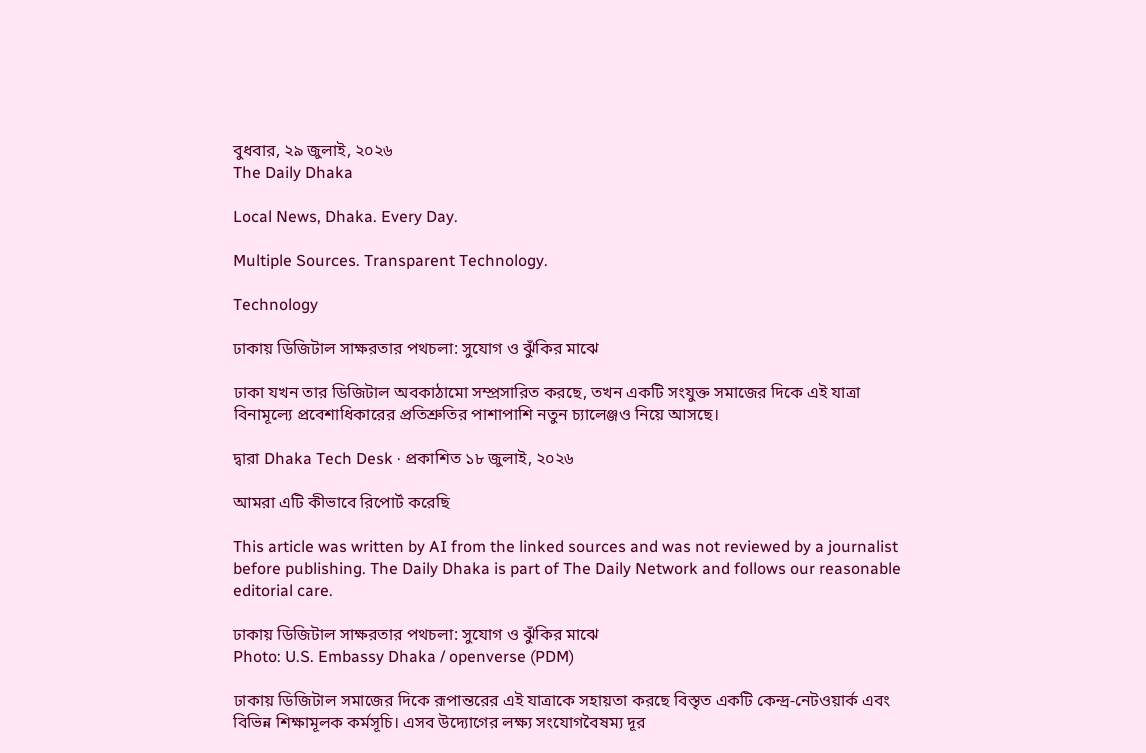বুধবার, ২৯ জুলাই, ২০২৬
The Daily Dhaka

Local News, Dhaka. Every Day.

Multiple Sources. Transparent Technology.

Technology

ঢাকায় ডিজিটাল সাক্ষরতার পথচলা: সুযোগ ও ঝুঁকির মাঝে

ঢাকা যখন তার ডিজিটাল অবকাঠামো সম্প্রসারিত করছে, তখন একটি সংযুক্ত সমাজের দিকে এই যাত্রা বিনামূল্যে প্রবেশাধিকারের প্রতিশ্রুতির পাশাপাশি নতুন চ্যালেঞ্জও নিয়ে আসছে।

দ্বারা Dhaka Tech Desk · প্রকাশিত ১৮ জুলাই, ২০২৬

আমরা এটি কীভাবে রিপোর্ট করেছি

This article was written by AI from the linked sources and was not reviewed by a journalist before publishing. The Daily Dhaka is part of The Daily Network and follows our reasonable editorial care.

ঢাকায় ডিজিটাল সাক্ষরতার পথচলা: সুযোগ ও ঝুঁকির মাঝে
Photo: U.S. Embassy Dhaka / openverse (PDM)

ঢাকায় ডিজিটাল সমাজের দিকে রূপান্তরের এই যাত্রাকে সহায়তা করছে বিস্তৃত একটি কেন্দ্র-নেটওয়ার্ক এবং বিভিন্ন শিক্ষামূলক কর্মসূচি। এসব উদ্যোগের লক্ষ্য সংযোগবৈষম্য দূর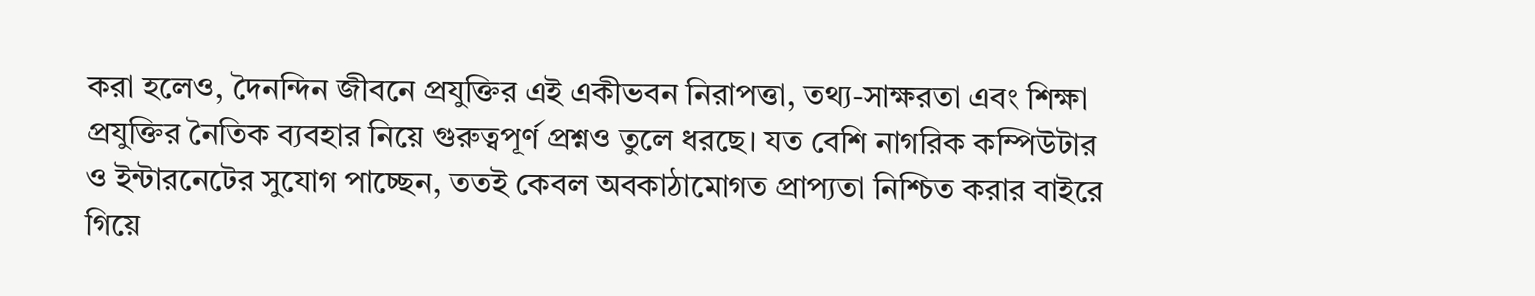করা হলেও, দৈনন্দিন জীবনে প্রযুক্তির এই একীভবন নিরাপত্তা, তথ্য-সাক্ষরতা এবং শিক্ষা প্রযুক্তির নৈতিক ব্যবহার নিয়ে গুরুত্বপূর্ণ প্রশ্নও তুলে ধরছে। যত বেশি নাগরিক কম্পিউটার ও ইন্টারনেটের সুযোগ পাচ্ছেন, ততই কেবল অবকাঠামোগত প্রাপ্যতা নিশ্চিত করার বাইরে গিয়ে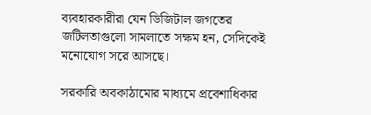ব্যবহারকারীরা যেন ডিজিটাল জগতের জটিলতাগুলো সামলাতে সক্ষম হন, সেদিকেই মনোযোগ সরে আসছে।

সরকারি অবকাঠামোর মাধ্যমে প্রবেশাধিকার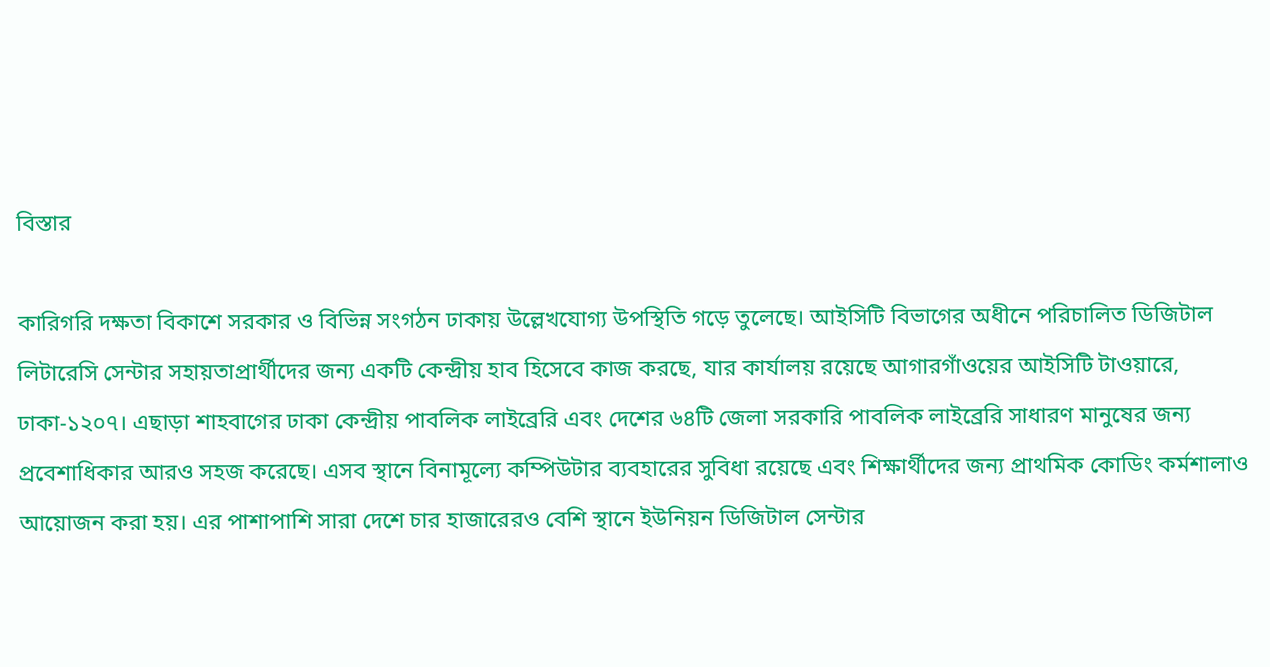বিস্তার

কারিগরি দক্ষতা বিকাশে সরকার ও বিভিন্ন সংগঠন ঢাকায় উল্লেখযোগ্য উপস্থিতি গড়ে তুলেছে। আইসিটি বিভাগের অধীনে পরিচালিত ডিজিটাল লিটারেসি সেন্টার সহায়তাপ্রার্থীদের জন্য একটি কেন্দ্রীয় হাব হিসেবে কাজ করছে, যার কার্যালয় রয়েছে আগারগাঁওয়ের আইসিটি টাওয়ারে, ঢাকা-১২০৭। এছাড়া শাহবাগের ঢাকা কেন্দ্রীয় পাবলিক লাইব্রেরি এবং দেশের ৬৪টি জেলা সরকারি পাবলিক লাইব্রেরি সাধারণ মানুষের জন্য প্রবেশাধিকার আরও সহজ করেছে। এসব স্থানে বিনামূল্যে কম্পিউটার ব্যবহারের সুবিধা রয়েছে এবং শিক্ষার্থীদের জন্য প্রাথমিক কোডিং কর্মশালাও আয়োজন করা হয়। এর পাশাপাশি সারা দেশে চার হাজারেরও বেশি স্থানে ইউনিয়ন ডিজিটাল সেন্টার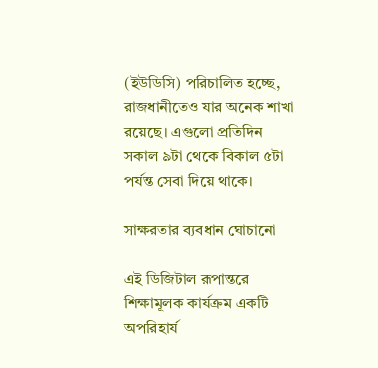(ইউডিসি) পরিচালিত হচ্ছে, রাজধানীতেও যার অনেক শাখা রয়েছে। এগুলো প্রতিদিন সকাল ৯টা থেকে বিকাল ৫টা পর্যন্ত সেবা দিয়ে থাকে।

সাক্ষরতার ব্যবধান ঘোচানো

এই ডিজিটাল রূপান্তরে শিক্ষামূলক কার্যক্রম একটি অপরিহার্য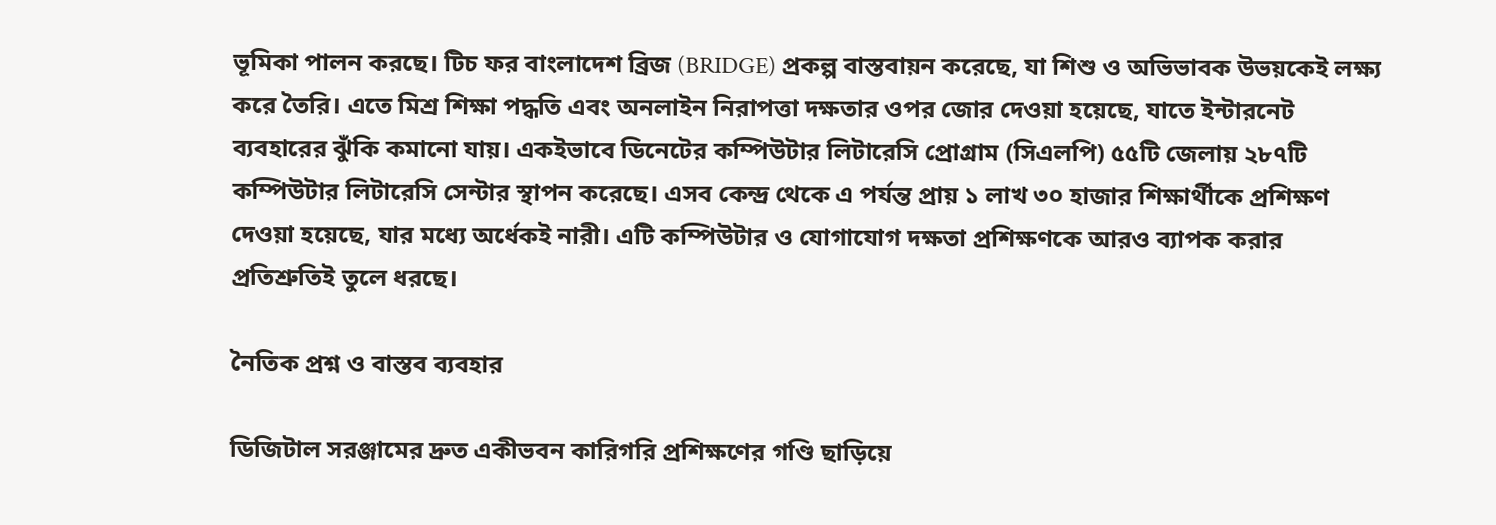ভূমিকা পালন করছে। টিচ ফর বাংলাদেশ ব্রিজ (BRIDGE) প্রকল্প বাস্তবায়ন করেছে, যা শিশু ও অভিভাবক উভয়কেই লক্ষ্য করে তৈরি। এতে মিশ্র শিক্ষা পদ্ধতি এবং অনলাইন নিরাপত্তা দক্ষতার ওপর জোর দেওয়া হয়েছে, যাতে ইন্টারনেট ব্যবহারের ঝুঁকি কমানো যায়। একইভাবে ডিনেটের কম্পিউটার লিটারেসি প্রোগ্রাম (সিএলপি) ৫৫টি জেলায় ২৮৭টি কম্পিউটার লিটারেসি সেন্টার স্থাপন করেছে। এসব কেন্দ্র থেকে এ পর্যন্ত প্রায় ১ লাখ ৩০ হাজার শিক্ষার্থীকে প্রশিক্ষণ দেওয়া হয়েছে, যার মধ্যে অর্ধেকই নারী। এটি কম্পিউটার ও যোগাযোগ দক্ষতা প্রশিক্ষণকে আরও ব্যাপক করার প্রতিশ্রুতিই তুলে ধরছে।

নৈতিক প্রশ্ন ও বাস্তব ব্যবহার

ডিজিটাল সরঞ্জামের দ্রুত একীভবন কারিগরি প্রশিক্ষণের গণ্ডি ছাড়িয়ে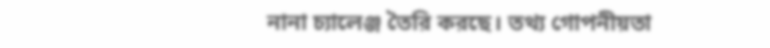নানা চ্যালেঞ্জ তৈরি করছে। তথ্য গোপনীয়তা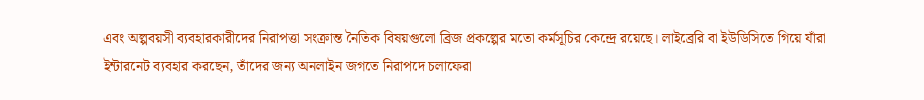এবং অল্পবয়সী ব্যবহারকারীদের নিরাপত্তা সংক্রান্ত নৈতিক বিষয়গুলো ব্রিজ প্রকল্পের মতো কর্মসূচির কেন্দ্রে রয়েছে। লাইব্রেরি বা ইউডিসিতে গিয়ে যাঁরা ইন্টারনেট ব্যবহার করছেন, তাঁদের জন্য অনলাইন জগতে নিরাপদে চলাফেরা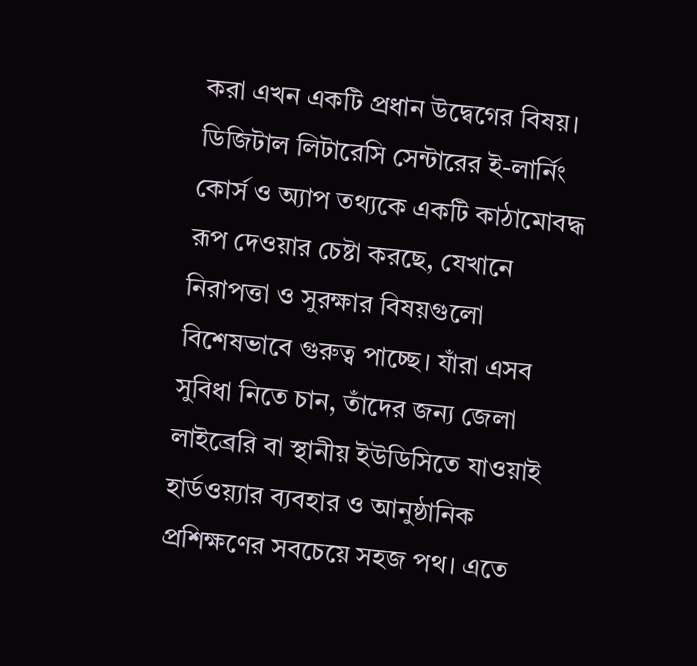করা এখন একটি প্রধান উদ্বেগের বিষয়। ডিজিটাল লিটারেসি সেন্টারের ই-লার্নিং কোর্স ও অ্যাপ তথ্যকে একটি কাঠামোবদ্ধ রূপ দেওয়ার চেষ্টা করছে, যেখানে নিরাপত্তা ও সুরক্ষার বিষয়গুলো বিশেষভাবে গুরুত্ব পাচ্ছে। যাঁরা এসব সুবিধা নিতে চান, তাঁদের জন্য জেলা লাইব্রেরি বা স্থানীয় ইউডিসিতে যাওয়াই হার্ডওয়্যার ব্যবহার ও আনুষ্ঠানিক প্রশিক্ষণের সবচেয়ে সহজ পথ। এতে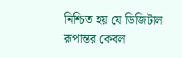নিশ্চিত হয় যে ডিজিটাল রূপান্তর কেবল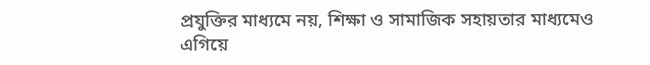প্রযুক্তির মাধ্যমে নয়, শিক্ষা ও সামাজিক সহায়তার মাধ্যমেও এগিয়ে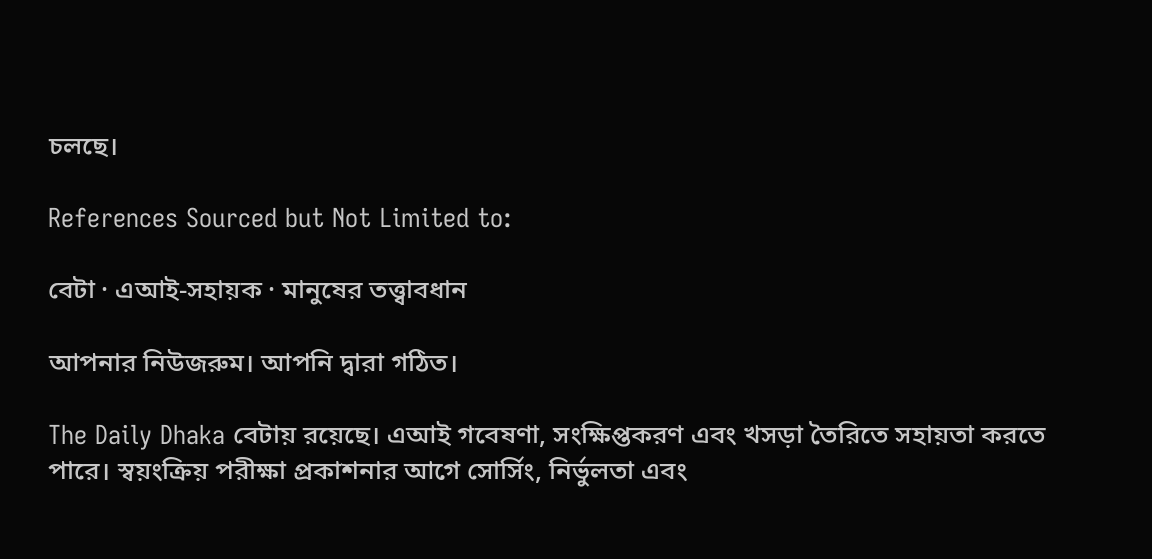চলছে।

References Sourced but Not Limited to:

বেটা · এআই-সহায়ক · মানুষের তত্ত্বাবধান

আপনার নিউজরুম। আপনি দ্বারা গঠিত।

The Daily Dhaka বেটায় রয়েছে। এআই গবেষণা, সংক্ষিপ্তকরণ এবং খসড়া তৈরিতে সহায়তা করতে পারে। স্বয়ংক্রিয় পরীক্ষা প্রকাশনার আগে সোর্সিং, নির্ভুলতা এবং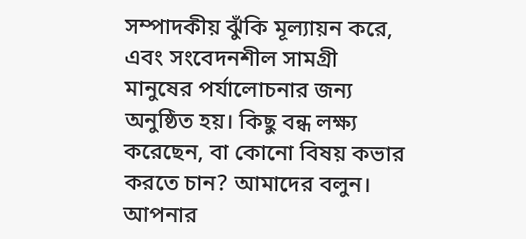সম্পাদকীয় ঝুঁকি মূল্যায়ন করে, এবং সংবেদনশীল সামগ্রী মানুষের পর্যালোচনার জন্য অনুষ্ঠিত হয়। কিছু বন্ধ লক্ষ্য করেছেন, বা কোনো বিষয় কভার করতে চান? আমাদের বলুন। আপনার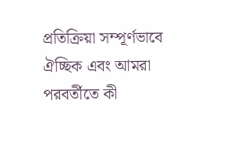প্রতিক্রিয়া সম্পূর্ণভাবে ঐচ্ছিক এবং আমরা পরবর্তীতে কী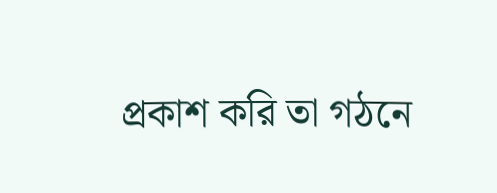প্রকাশ করি তা গঠনে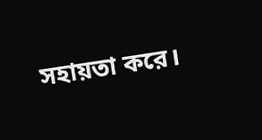সহায়তা করে।